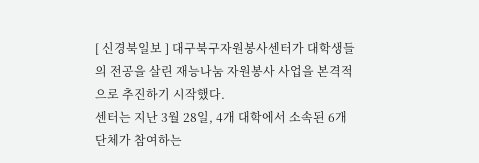[ 신경북일보 ] 대구북구자원봉사센터가 대학생들의 전공을 살린 재능나눔 자원봉사 사업을 본격적으로 추진하기 시작했다.
센터는 지난 3월 28일, 4개 대학에서 소속된 6개 단체가 참여하는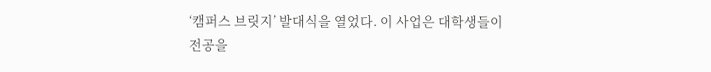‘캠퍼스 브릿지’ 발대식을 열었다. 이 사업은 대학생들이 전공을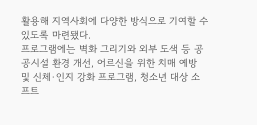활용해 지역사회에 다양한 방식으로 기여할 수 있도록 마련됐다.
프로그램에는 벽화 그리기와 외부 도색 등 공공시설 환경 개선, 어르신을 위한 치매 예방 및 신체·인지 강화 프로그램, 청소년 대상 소프트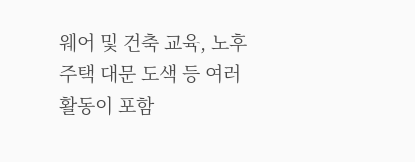웨어 및 건축 교육, 노후주택 대문 도색 등 여러 활동이 포함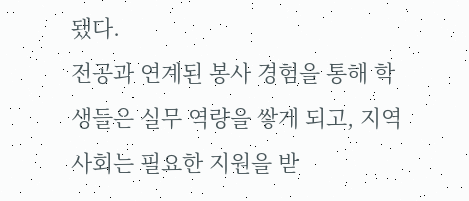됐다.
전공과 연계된 봉사 경험을 통해 학생들은 실무 역량을 쌓게 되고, 지역사회는 필요한 지원을 받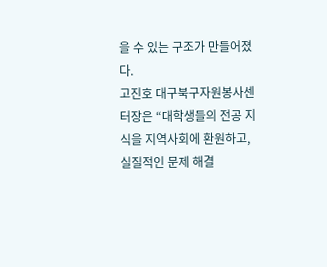을 수 있는 구조가 만들어졌다.
고진호 대구북구자원봉사센터장은 “대학생들의 전공 지식을 지역사회에 환원하고, 실질적인 문제 해결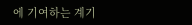에 기여하는 계기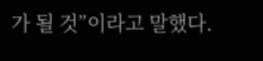가 될 것”이라고 말했다.